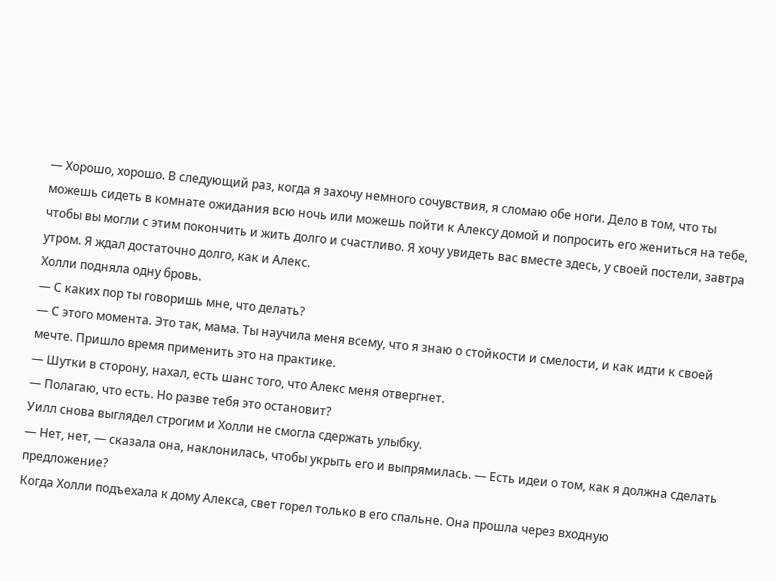— Хорошо, хорошо. В следующий раз, когда я захочу немного сочувствия, я сломаю обе ноги. Дело в том, что ты можешь сидеть в комнате ожидания всю ночь или можешь пойти к Алексу домой и попросить его жениться на тебе, чтобы вы могли с этим покончить и жить долго и счастливо. Я хочу увидеть вас вместе здесь, у своей постели, завтра утром. Я ждал достаточно долго, как и Алекс.
Холли подняла одну бровь.
— С каких пор ты говоришь мне, что делать?
— С этого момента. Это так, мама. Ты научила меня всему, что я знаю о стойкости и смелости, и как идти к своей мечте. Пришло время применить это на практике.
— Шутки в сторону, нахал, есть шанс того, что Алекс меня отвергнет.
— Полагаю, что есть. Но разве тебя это остановит?
Уилл снова выглядел строгим и Холли не смогла сдержать улыбку.
— Нет, нет, — сказала она, наклонилась, чтобы укрыть его и выпрямилась. — Есть идеи о том, как я должна сделать предложение?
Когда Холли подъехала к дому Алекса, свет горел только в его спальне. Она прошла через входную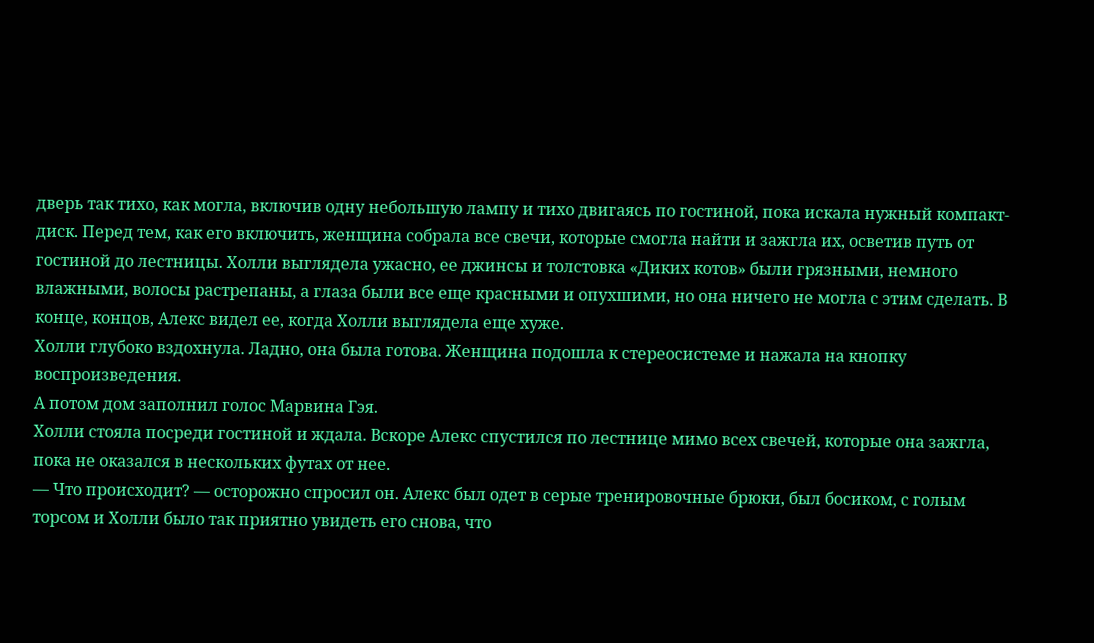дверь так тихо, как могла, включив одну небольшую лампу и тихо двигаясь по гостиной, пока искала нужный компакт-диск. Перед тем, как его включить, женщина собрала все свечи, которые смогла найти и зажгла их, осветив путь от гостиной до лестницы. Холли выглядела ужасно, ее джинсы и толстовка «Диких котов» были грязными, немного влажными, волосы растрепаны, а глаза были все еще красными и опухшими, но она ничего не могла с этим сделать. В конце, концов, Алекс видел ее, когда Холли выглядела еще хуже.
Холли глубоко вздохнула. Ладно, она была готова. Женщина подошла к стереосистеме и нажала на кнопку воспроизведения.
А потом дом заполнил голос Марвина Гэя.
Холли стояла посреди гостиной и ждала. Вскоре Алекс спустился по лестнице мимо всех свечей, которые она зажгла, пока не оказался в нескольких футах от нее.
— Что происходит? — осторожно спросил он. Алекс был одет в серые тренировочные брюки, был босиком, с голым торсом и Холли было так приятно увидеть его снова, что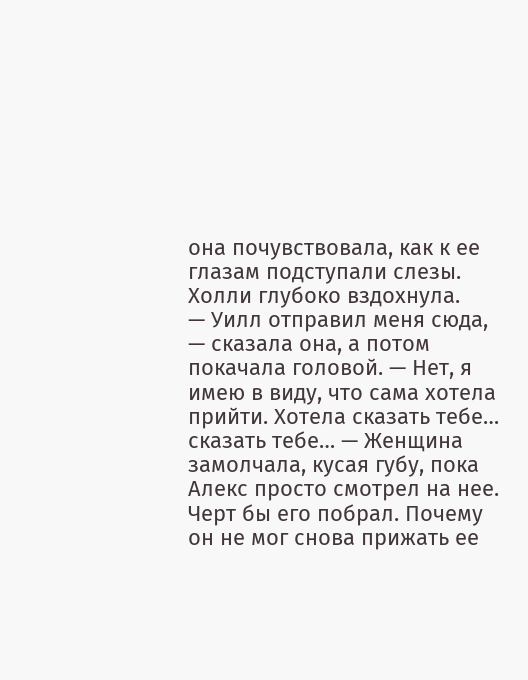она почувствовала, как к ее глазам подступали слезы.
Холли глубоко вздохнула.
— Уилл отправил меня сюда, — сказала она, а потом покачала головой. — Нет, я имею в виду, что сама хотела прийти. Хотела сказать тебе… сказать тебе… — Женщина замолчала, кусая губу, пока Алекс просто смотрел на нее.
Черт бы его побрал. Почему он не мог снова прижать ее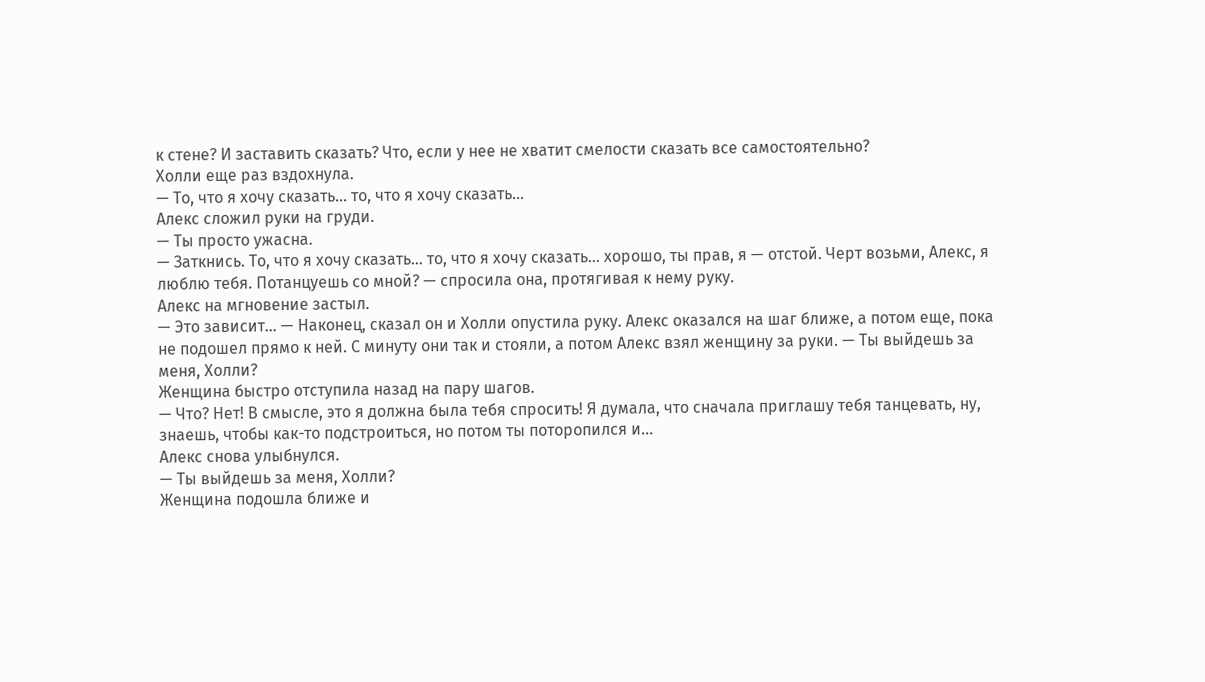к стене? И заставить сказать? Что, если у нее не хватит смелости сказать все самостоятельно?
Холли еще раз вздохнула.
— То, что я хочу сказать… то, что я хочу сказать…
Алекс сложил руки на груди.
— Ты просто ужасна.
— Заткнись. То, что я хочу сказать… то, что я хочу сказать… хорошо, ты прав, я — отстой. Черт возьми, Алекс, я люблю тебя. Потанцуешь со мной? — спросила она, протягивая к нему руку.
Алекс на мгновение застыл.
— Это зависит… — Наконец, сказал он и Холли опустила руку. Алекс оказался на шаг ближе, а потом еще, пока не подошел прямо к ней. С минуту они так и стояли, а потом Алекс взял женщину за руки. — Ты выйдешь за меня, Холли?
Женщина быстро отступила назад на пару шагов.
— Что? Нет! В смысле, это я должна была тебя спросить! Я думала, что сначала приглашу тебя танцевать, ну, знаешь, чтобы как-то подстроиться, но потом ты поторопился и…
Алекс снова улыбнулся.
— Ты выйдешь за меня, Холли?
Женщина подошла ближе и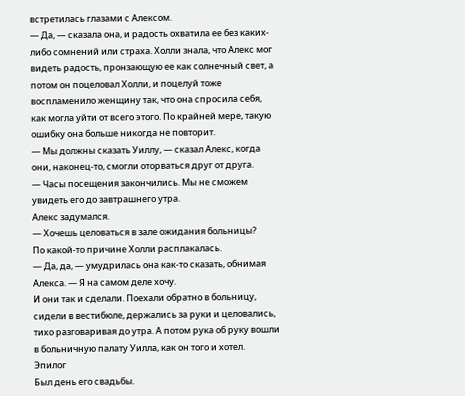встретилась глазами с Алексом.
— Да, — сказала она, и радость охватила ее без каких-либо сомнений или страха. Холли знала, что Алекс мог видеть радость, пронзающую ее как солнечный свет, а потом он поцеловал Холли, и поцелуй тоже воспламенило женщину так, что она спросила себя, как могла уйти от всего этого. По крайней мере, такую ошибку она больше никогда не повторит.
— Мы должны сказать Уиллу, — сказал Алекс, когда они, наконец-то, смогли оторваться друг от друга.
— Часы посещения закончились. Мы не сможем увидеть его до завтрашнего утра.
Алекс задумался.
— Хочешь целоваться в зале ожидания больницы?
По какой-то причине Холли расплакалась.
— Да, да, — умудрилась она как-то сказать, обнимая Алекса. — Я на самом деле хочу.
И они так и сделали. Поехали обратно в больницу, сидели в вестибюле, держались за руки и целовались, тихо разговаривая до утра. А потом рука об руку вошли в больничную палату Уилла, как он того и хотел.
Эпилог
Был день его свадьбы.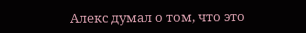Алекс думал о том, что это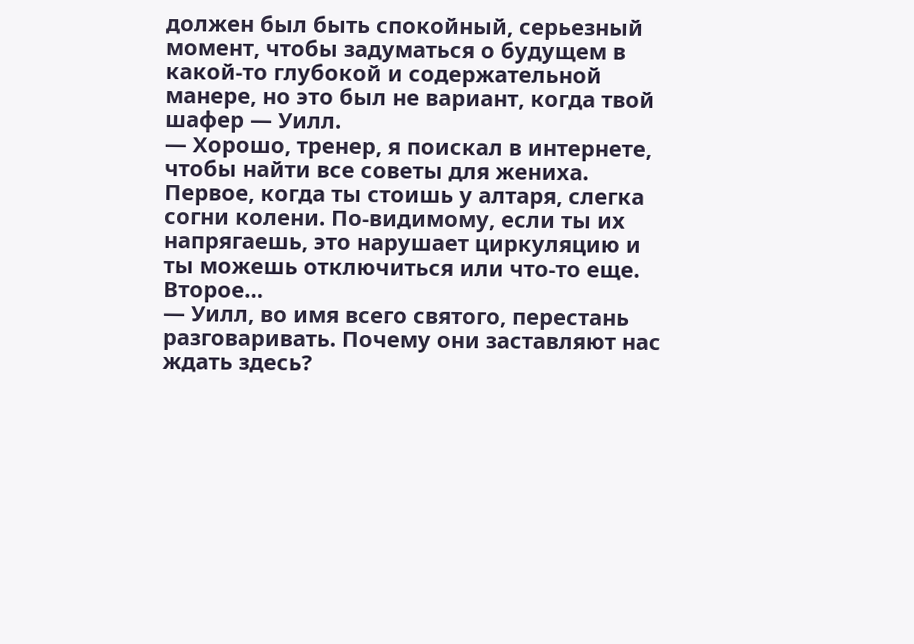должен был быть спокойный, серьезный момент, чтобы задуматься о будущем в какой-то глубокой и содержательной манере, но это был не вариант, когда твой шафер — Уилл.
— Хорошо, тренер, я поискал в интернете, чтобы найти все советы для жениха. Первое, когда ты стоишь у алтаря, слегка согни колени. По-видимому, если ты их напрягаешь, это нарушает циркуляцию и ты можешь отключиться или что-то еще. Второе…
— Уилл, во имя всего святого, перестань разговаривать. Почему они заставляют нас ждать здесь?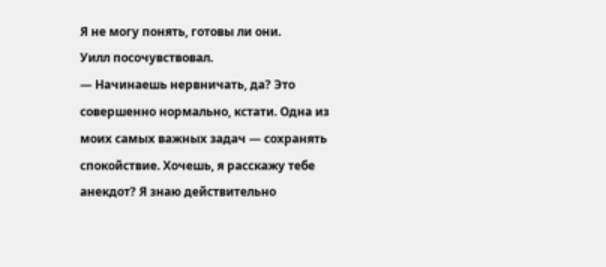Я не могу понять, готовы ли они.
Уилл посочувствовал.
— Начинаешь нервничать, да? Это совершенно нормально, кстати. Одна из моих самых важных задач — сохранять спокойствие. Хочешь, я расскажу тебе анекдот? Я знаю действительно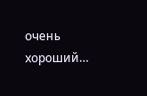очень хороший…